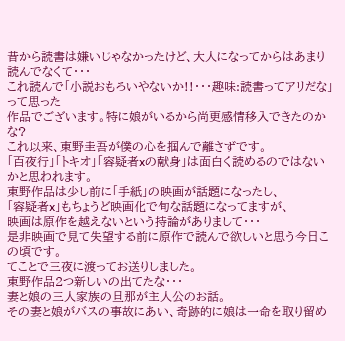昔から読書は嫌いじゃなかったけど、大人になってからはあまり読んでなくて・・・
これ読んで「小説おもろいやないか!!・・・趣味:読書ってアリだな」って思った
作品でございます。特に娘がいるから尚更感情移入できたのかな?
これ以来、東野圭吾が僕の心を掴んで離さずです。
「百夜行」「トキオ」「容疑者xの献身」は面白く読めるのではないかと思われます。
東野作品は少し前に「手紙」の映画が話題になったし、
「容疑者x」もちょうど映画化で旬な話題になってますが、
映画は原作を越えないという持論がありまして・・・
是非映画で見て失望する前に原作で読んで欲しいと思う今日この頃です。
てことで三夜に渡ってお送りしました。
東野作品2つ新しいの出てたな・・・
妻と娘の三人家族の旦那が主人公のお話。
その妻と娘がバスの事故にあい、奇跡的に娘は一命を取り留め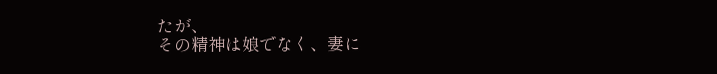たが、
その精神は娘でなく、妻に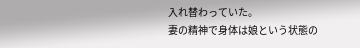入れ替わっていた。
妻の精神で身体は娘という状態の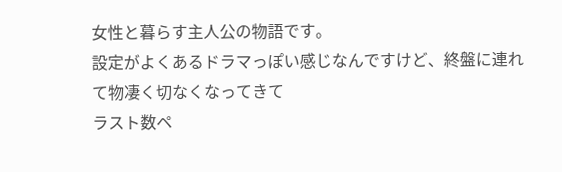女性と暮らす主人公の物語です。
設定がよくあるドラマっぽい感じなんですけど、終盤に連れて物凄く切なくなってきて
ラスト数ペ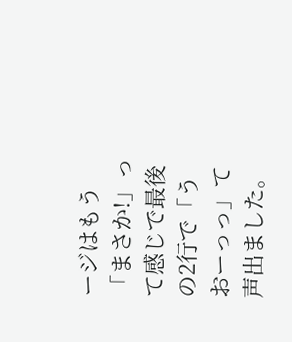ージはもう「まさか!」って感じで最後の2行で「うおーっっ」て声出ました。